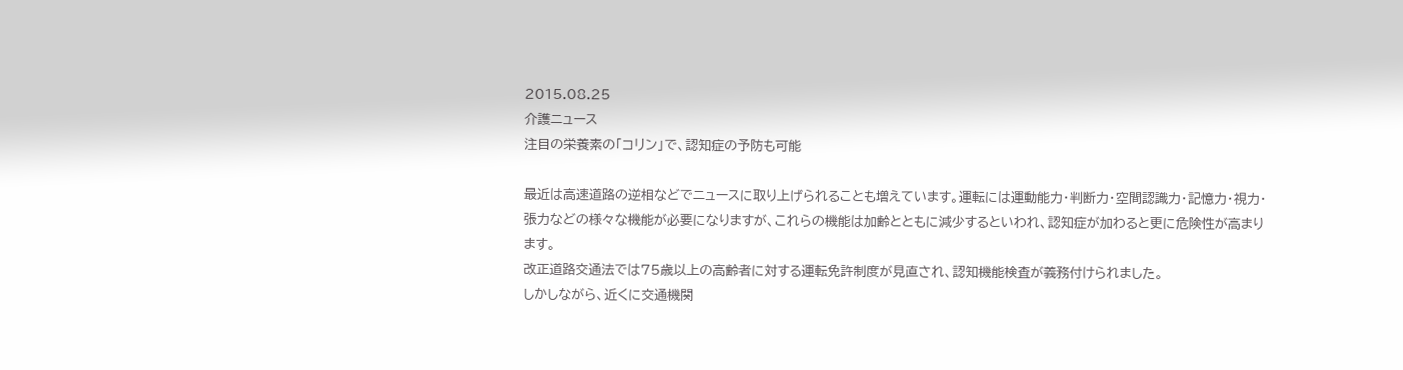2015.08.25
介護ニュース
注目の栄養素の「コリン」で、認知症の予防も可能

最近は高速道路の逆相などでニュースに取り上げられることも増えています。運転には運動能力・判断力・空間認識力・記憶力・視力・張力などの様々な機能が必要になりますが、これらの機能は加齢とともに減少するといわれ、認知症が加わると更に危険性が高まります。
改正道路交通法では75歳以上の高齢者に対する運転免許制度が見直され、認知機能検査が義務付けられました。
しかしながら、近くに交通機関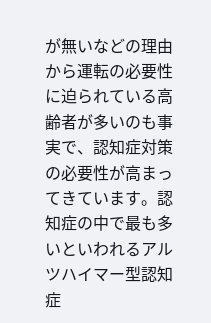が無いなどの理由から運転の必要性に迫られている高齢者が多いのも事実で、認知症対策の必要性が高まってきています。認知症の中で最も多いといわれるアルツハイマー型認知症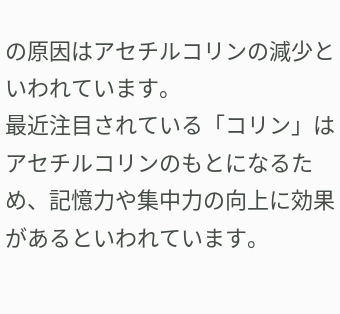の原因はアセチルコリンの減少といわれています。
最近注目されている「コリン」はアセチルコリンのもとになるため、記憶力や集中力の向上に効果があるといわれています。